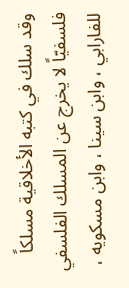وقد سلك في كتبه الأخلاقية مسلكاً فلسفيّاً لا يخرج عن المسلك الفلسفي للفارابي ، وابن سينا ، وابن مسكويه ،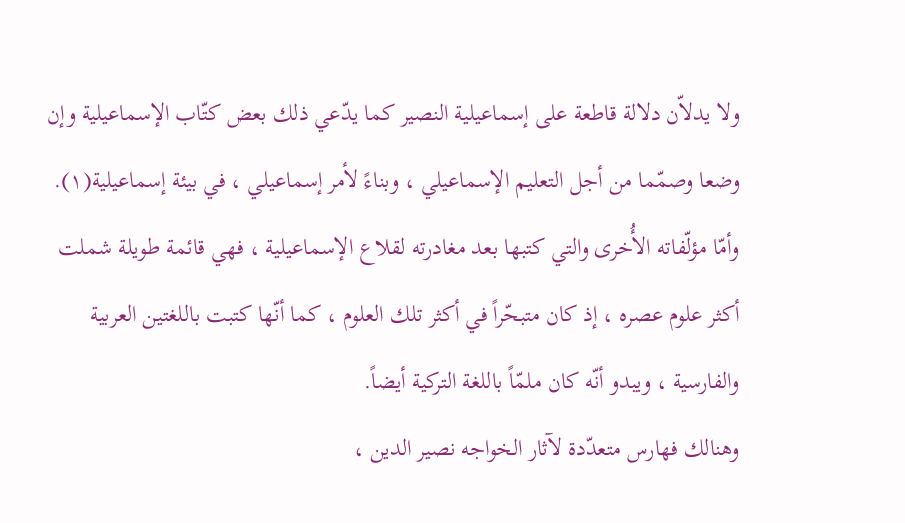ولا يدلاّن دلالة قاطعة على إسماعيلية النصير كما يدّعي ذلك بعض كتّاب الإسماعيلية وإن وضعا وصمّما من أجل التعليم الإسماعيلي ، وبناءً لأمر إسماعيلي ، في بيئة إسماعيلية(١).
وأمّا مؤلّفاته الأُخرى والتي كتبها بعد مغادرته لقلاع الإسماعيلية ، فهي قائمة طويلة شملت أكثر علوم عصره ، إذ كان متبحّراً في أكثر تلك العلوم ، كما أنّها كتبت باللغتين العربية والفارسية ، ويبدو أنّه كان ملمّاً باللغة التركية أيضاً.
وهنالك فهارس متعدّدة لآثار الخواجه نصير الدين ،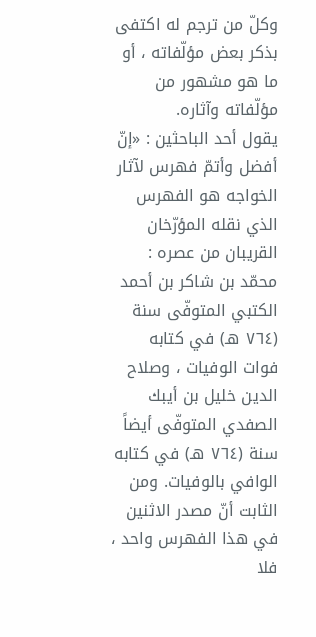وكلّ من ترجم له اكتفى بذكر بعض مؤلّفاته ، أو ما هو مشهور من مؤلّفاته وآثاره.
يقول أحد الباحثين : «إنّ أفضل وأتمّ فهرس لآثار الخواجه هو الفهرس الذي نقله المؤرّخان القريبان من عصره : محمّد بن شاكر بن أحمد الكتبي المتوفّى سنة (٧٦٤ هـ) في كتابه فوات الوفيات ، وصلاح الدين خليل بن أيبك الصفدي المتوفّى أيضاً سنة (٧٦٤ هـ) في كتابه الوافي بالوفيات. ومن الثابت أنّ مصدر الاثنين في هذا الفهرس واحد ، فلا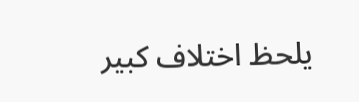يلحظ اختلاف كبير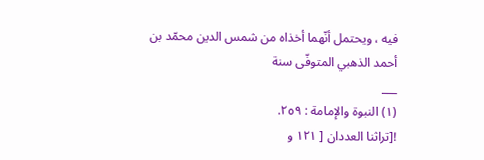فيه ، ويحتمل أنّهما أخذاه من شمس الدين محمّد بن أحمد الذهبي المتوفّى سنة
___
(١) النبوة والإمامة : ٢٥٩.
![تراثنا العددان [ ١٢١ و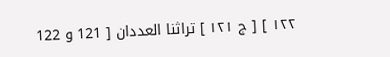١٢٢ ] [ ج ١٢١ ] تراثنا العددان [ 121 و 122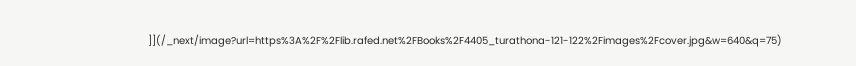]](/_next/image?url=https%3A%2F%2Flib.rafed.net%2FBooks%2F4405_turathona-121-122%2Fimages%2Fcover.jpg&w=640&q=75)